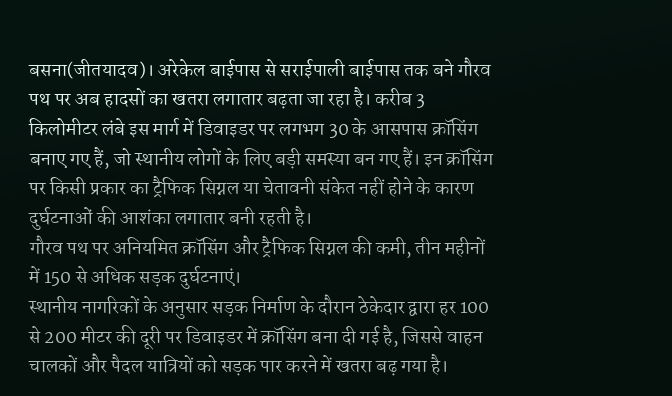बसना(जीतयादव)। अरेकेल बाईपास से सराईपाली बाईपास तक बने गौरव पथ पर अब हादसों का खतरा लगातार बढ़ता जा रहा है। करीब 3 किलोमीटर लंबे इस मार्ग में डिवाइडर पर लगभग 30 के आसपास क्रॉसिंग बनाए गए हैं, जो स्थानीय लोगों के लिए बड़ी समस्या बन गए हैं। इन क्रॉसिंग पर किसी प्रकार का ट्रैफिक सिग्नल या चेतावनी संकेत नहीं होने के कारण दुर्घटनाओं की आशंका लगातार बनी रहती है।
गौरव पथ पर अनियमित क्रॉसिंग और ट्रैफिक सिग्नल की कमी, तीन महीनों में 150 से अधिक सड़क दुर्घटनाएं।
स्थानीय नागरिकों के अनुसार सड़क निर्माण के दौरान ठेकेदार द्वारा हर 100 से 200 मीटर की दूरी पर डिवाइडर में क्रॉसिंग बना दी गई है, जिससे वाहन चालकों और पैदल यात्रियों को सड़क पार करने में खतरा बढ़ गया है।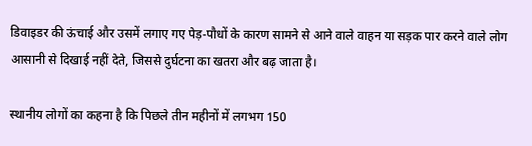डिवाइडर की ऊंचाई और उसमें लगाए गए पेड़-पौधों के कारण सामने से आने वाले वाहन या सड़क पार करने वाले लोग आसानी से दिखाई नहीं देते, जिससे दुर्घटना का खतरा और बढ़ जाता है।

स्थानीय लोगों का कहना है कि पिछले तीन महीनों में लगभग 150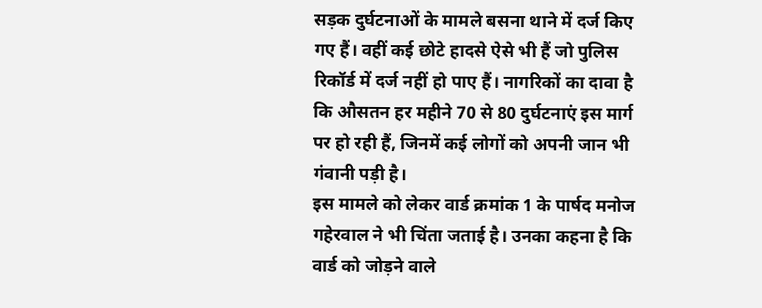सड़क दुर्घटनाओं के मामले बसना थाने में दर्ज किए गए हैं। वहीं कई छोटे हादसे ऐसे भी हैं जो पुलिस रिकॉर्ड में दर्ज नहीं हो पाए हैं। नागरिकों का दावा है कि औसतन हर महीने 70 से 80 दुर्घटनाएं इस मार्ग पर हो रही हैं, जिनमें कई लोगों को अपनी जान भी गंवानी पड़ी है।
इस मामले को लेकर वार्ड क्रमांक 1 के पार्षद मनोज गहेरवाल ने भी चिंता जताई है। उनका कहना है कि वार्ड को जोड़ने वाले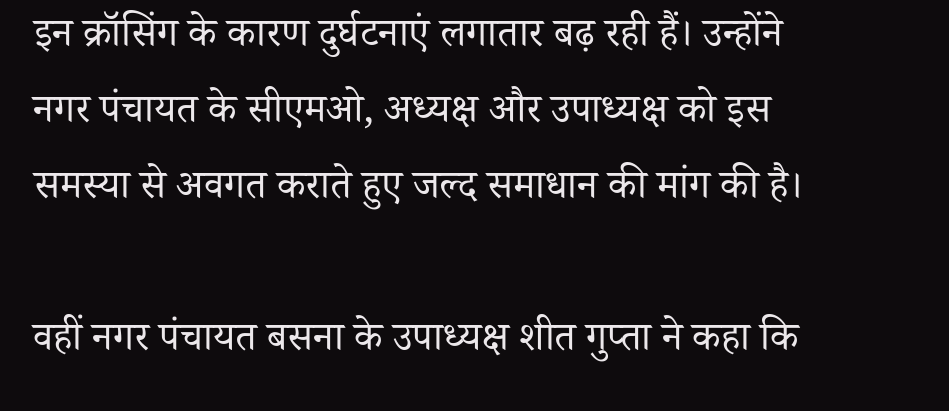इन क्रॉसिंग के कारण दुर्घटनाएं लगातार बढ़ रही हैं। उन्होंने नगर पंचायत के सीएमओ, अध्यक्ष और उपाध्यक्ष को इस समस्या से अवगत कराते हुए जल्द समाधान की मांग की है।

वहीं नगर पंचायत बसना के उपाध्यक्ष शीत गुप्ता ने कहा कि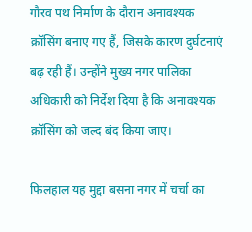गौरव पथ निर्माण के दौरान अनावश्यक क्रॉसिंग बनाए गए हैं, जिसके कारण दुर्घटनाएं बढ़ रही हैं। उन्होंने मुख्य नगर पालिका अधिकारी को निर्देश दिया है कि अनावश्यक क्रॉसिंग को जल्द बंद किया जाए।

फिलहाल यह मुद्दा बसना नगर में चर्चा का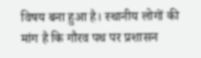विषय बना हुआ है। स्थानीय लोगों की मांग है कि गौरव पथ पर प्रशासन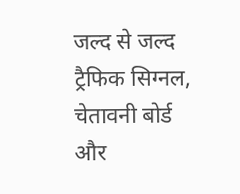जल्द से जल्द ट्रैफिक सिग्नल, चेतावनी बोर्ड और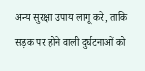अन्य सुरक्षा उपाय लागू करे, ताकि सड़क पर होने वाली दुर्घटनाओं को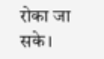रोका जा सके।